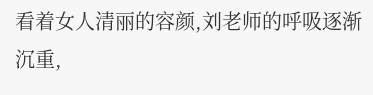看着女人清丽的容颜,刘老师的呼吸逐渐沉重,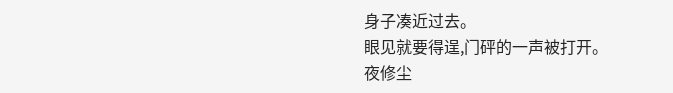身子凑近过去。
眼见就要得逞,门砰的一声被打开。
夜修尘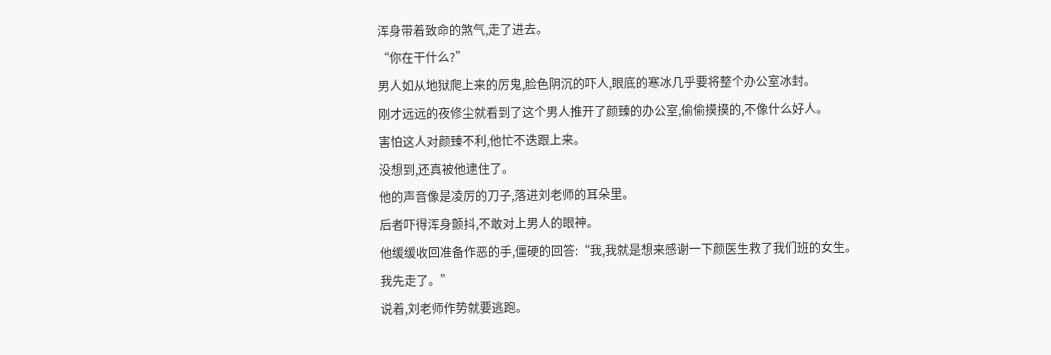浑身带着致命的煞气,走了进去。
“你在干什么?”
男人如从地狱爬上来的厉鬼,脸色阴沉的吓人,眼底的寒冰几乎要将整个办公室冰封。
刚才远远的夜修尘就看到了这个男人推开了颜臻的办公室,偷偷摸摸的,不像什么好人。
害怕这人对颜臻不利,他忙不迭跟上来。
没想到,还真被他逮住了。
他的声音像是凌厉的刀子,落进刘老师的耳朵里。
后者吓得浑身颤抖,不敢对上男人的眼神。
他缓缓收回准备作恶的手,僵硬的回答:“我,我就是想来感谢一下颜医生救了我们班的女生。
我先走了。”
说着,刘老师作势就要逃跑。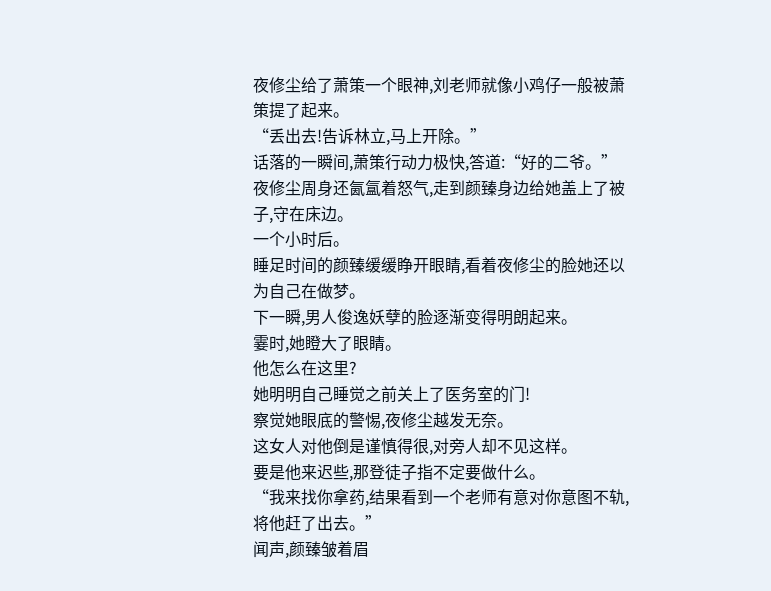夜修尘给了萧策一个眼神,刘老师就像小鸡仔一般被萧策提了起来。
“丢出去!告诉林立,马上开除。”
话落的一瞬间,萧策行动力极快,答道:“好的二爷。”
夜修尘周身还氤氲着怒气,走到颜臻身边给她盖上了被子,守在床边。
一个小时后。
睡足时间的颜臻缓缓睁开眼睛,看着夜修尘的脸她还以为自己在做梦。
下一瞬,男人俊逸妖孽的脸逐渐变得明朗起来。
霎时,她瞪大了眼睛。
他怎么在这里?
她明明自己睡觉之前关上了医务室的门!
察觉她眼底的警惕,夜修尘越发无奈。
这女人对他倒是谨慎得很,对旁人却不见这样。
要是他来迟些,那登徒子指不定要做什么。
“我来找你拿药,结果看到一个老师有意对你意图不轨,将他赶了出去。”
闻声,颜臻皱着眉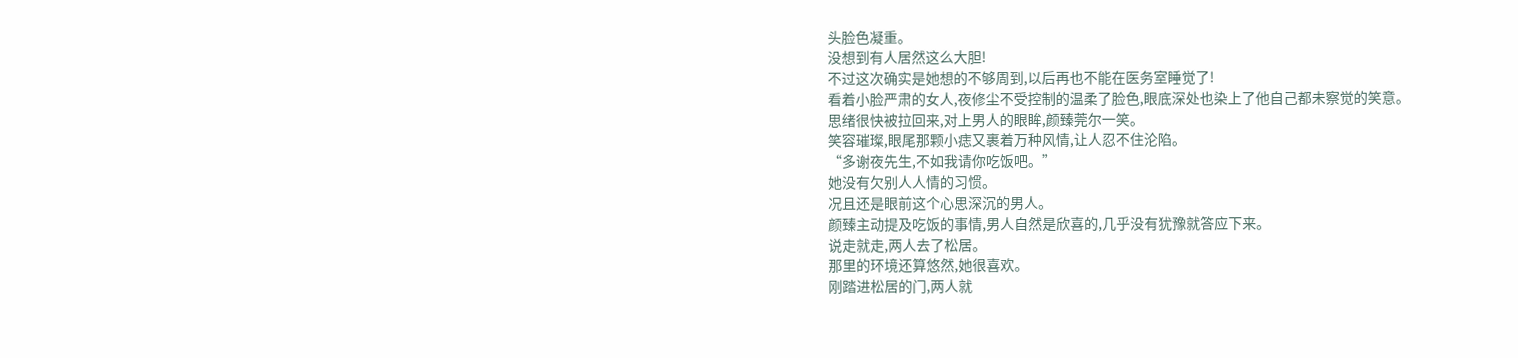头脸色凝重。
没想到有人居然这么大胆!
不过这次确实是她想的不够周到,以后再也不能在医务室睡觉了!
看着小脸严肃的女人,夜修尘不受控制的温柔了脸色,眼底深处也染上了他自己都未察觉的笑意。
思绪很快被拉回来,对上男人的眼眸,颜臻莞尔一笑。
笑容璀璨,眼尾那颗小痣又裹着万种风情,让人忍不住沦陷。
“多谢夜先生,不如我请你吃饭吧。”
她没有欠别人人情的习惯。
况且还是眼前这个心思深沉的男人。
颜臻主动提及吃饭的事情,男人自然是欣喜的,几乎没有犹豫就答应下来。
说走就走,两人去了松居。
那里的环境还算悠然,她很喜欢。
刚踏进松居的门,两人就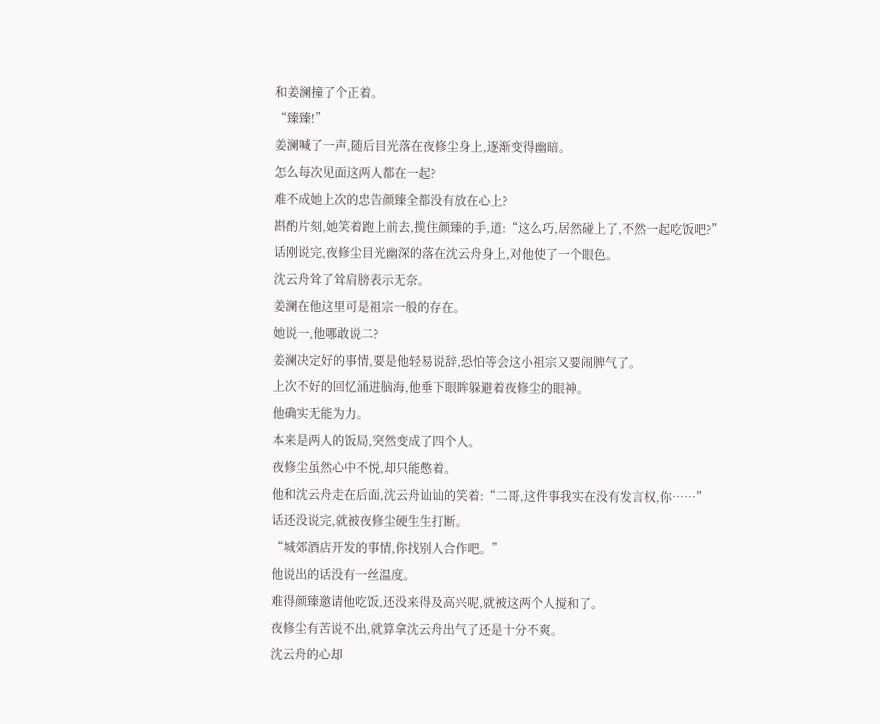和姜澜撞了个正着。
“臻臻!”
姜澜喊了一声,随后目光落在夜修尘身上,逐渐变得幽暗。
怎么每次见面这两人都在一起?
难不成她上次的忠告颜臻全都没有放在心上?
斟酌片刻,她笑着跑上前去,揽住颜臻的手,道:“这么巧,居然碰上了,不然一起吃饭吧?”
话刚说完,夜修尘目光幽深的落在沈云舟身上,对他使了一个眼色。
沈云舟耸了耸肩膀表示无奈。
姜澜在他这里可是祖宗一般的存在。
她说一,他哪敢说二?
姜澜决定好的事情,要是他轻易说辞,恐怕等会这小祖宗又要闹脾气了。
上次不好的回忆涌进脑海,他垂下眼眸躲避着夜修尘的眼神。
他确实无能为力。
本来是两人的饭局,突然变成了四个人。
夜修尘虽然心中不悦,却只能憋着。
他和沈云舟走在后面,沈云舟讪讪的笑着:“二哥,这件事我实在没有发言权,你……”
话还没说完,就被夜修尘硬生生打断。
“城郊酒店开发的事情,你找别人合作吧。”
他说出的话没有一丝温度。
难得颜臻邀请他吃饭,还没来得及高兴呢,就被这两个人搅和了。
夜修尘有苦说不出,就算拿沈云舟出气了还是十分不爽。
沈云舟的心却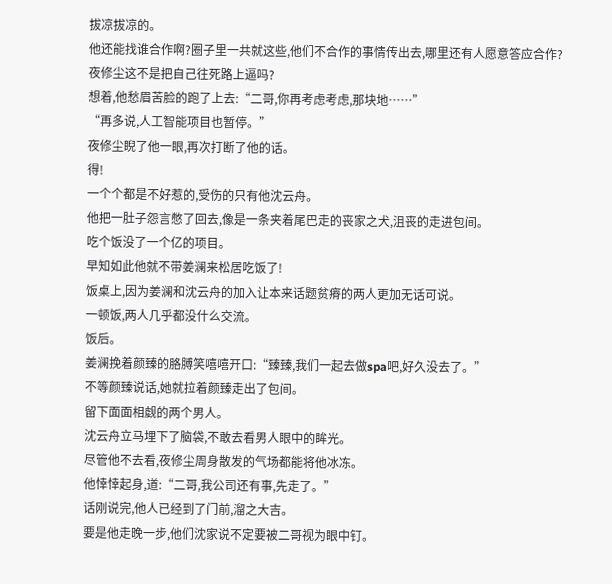拔凉拔凉的。
他还能找谁合作啊?圈子里一共就这些,他们不合作的事情传出去,哪里还有人愿意答应合作?
夜修尘这不是把自己往死路上逼吗?
想着,他愁眉苦脸的跑了上去:“二哥,你再考虑考虑,那块地……”
“再多说,人工智能项目也暂停。”
夜修尘睨了他一眼,再次打断了他的话。
得!
一个个都是不好惹的,受伤的只有他沈云舟。
他把一肚子怨言憋了回去,像是一条夹着尾巴走的丧家之犬,沮丧的走进包间。
吃个饭没了一个亿的项目。
早知如此他就不带姜澜来松居吃饭了!
饭桌上,因为姜澜和沈云舟的加入让本来话题贫瘠的两人更加无话可说。
一顿饭,两人几乎都没什么交流。
饭后。
姜澜挽着颜臻的胳膊笑嘻嘻开口:“臻臻,我们一起去做spa吧,好久没去了。”
不等颜臻说话,她就拉着颜臻走出了包间。
留下面面相觑的两个男人。
沈云舟立马埋下了脑袋,不敢去看男人眼中的眸光。
尽管他不去看,夜修尘周身散发的气场都能将他冰冻。
他悻悻起身,道:“二哥,我公司还有事,先走了。”
话刚说完,他人已经到了门前,溜之大吉。
要是他走晚一步,他们沈家说不定要被二哥视为眼中钉。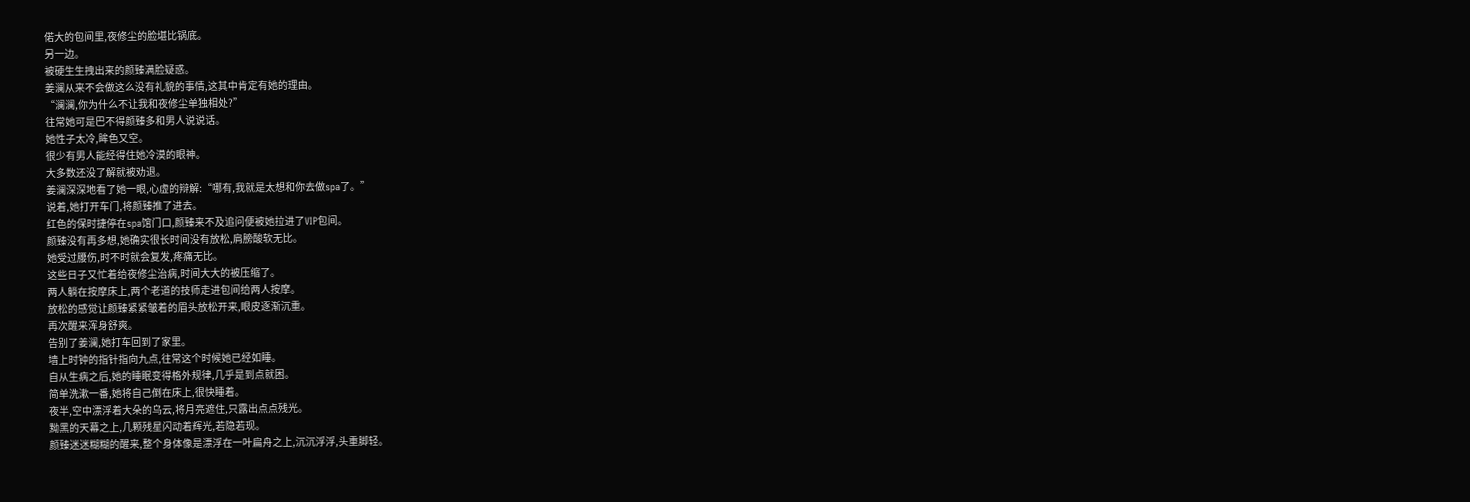偌大的包间里,夜修尘的脸堪比锅底。
另一边。
被硬生生拽出来的颜臻满脸疑惑。
姜澜从来不会做这么没有礼貌的事情,这其中肯定有她的理由。
“澜澜,你为什么不让我和夜修尘单独相处?”
往常她可是巴不得颜臻多和男人说说话。
她性子太冷,眸色又空。
很少有男人能经得住她冷漠的眼神。
大多数还没了解就被劝退。
姜澜深深地看了她一眼,心虚的辩解:“哪有,我就是太想和你去做spa了。”
说着,她打开车门,将颜臻推了进去。
红色的保时捷停在spa馆门口,颜臻来不及追问便被她拉进了VIP包间。
颜臻没有再多想,她确实很长时间没有放松,肩膀酸软无比。
她受过腰伤,时不时就会复发,疼痛无比。
这些日子又忙着给夜修尘治病,时间大大的被压缩了。
两人躺在按摩床上,两个老道的技师走进包间给两人按摩。
放松的感觉让颜臻紧紧皱着的眉头放松开来,眼皮逐渐沉重。
再次醒来浑身舒爽。
告别了姜澜,她打车回到了家里。
墙上时钟的指针指向九点,往常这个时候她已经如睡。
自从生病之后,她的睡眠变得格外规律,几乎是到点就困。
简单洗漱一番,她将自己倒在床上,很快睡着。
夜半,空中漂浮着大朵的乌云,将月亮遮住,只露出点点残光。
黝黑的天幕之上,几颗残星闪动着辉光,若隐若现。
颜臻迷迷糊糊的醒来,整个身体像是漂浮在一叶扁舟之上,沉沉浮浮,头重脚轻。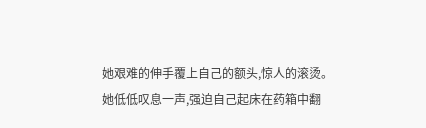她艰难的伸手覆上自己的额头,惊人的滚烫。
她低低叹息一声,强迫自己起床在药箱中翻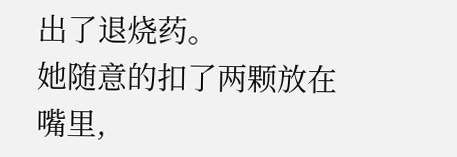出了退烧药。
她随意的扣了两颗放在嘴里,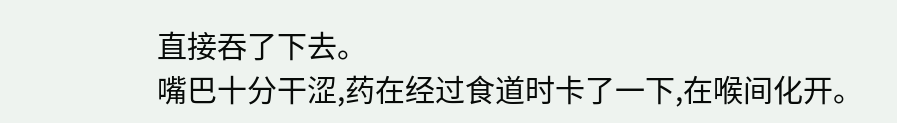直接吞了下去。
嘴巴十分干涩,药在经过食道时卡了一下,在喉间化开。